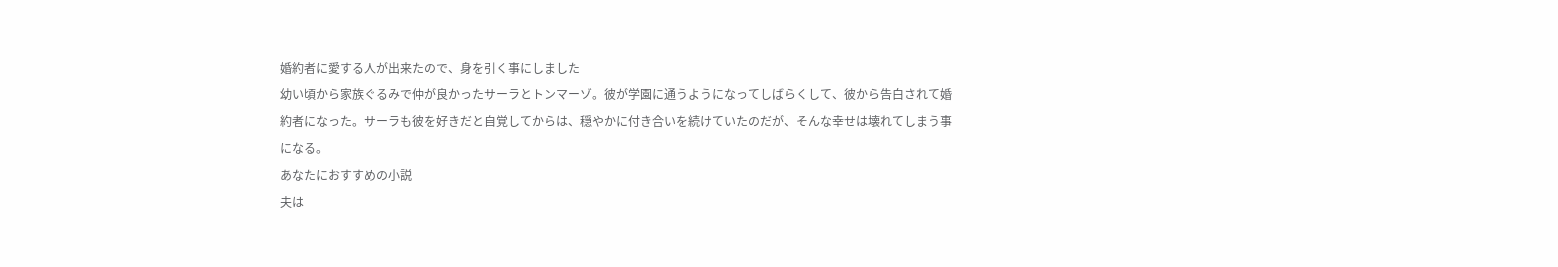婚約者に愛する人が出来たので、身を引く事にしました
幼い頃から家族ぐるみで仲が良かったサーラとトンマーゾ。彼が学園に通うようになってしばらくして、彼から告白されて婚約者になった。サーラも彼を好きだと自覚してからは、穏やかに付き合いを続けていたのだが、そんな幸せは壊れてしまう事になる。
あなたにおすすめの小説
夫は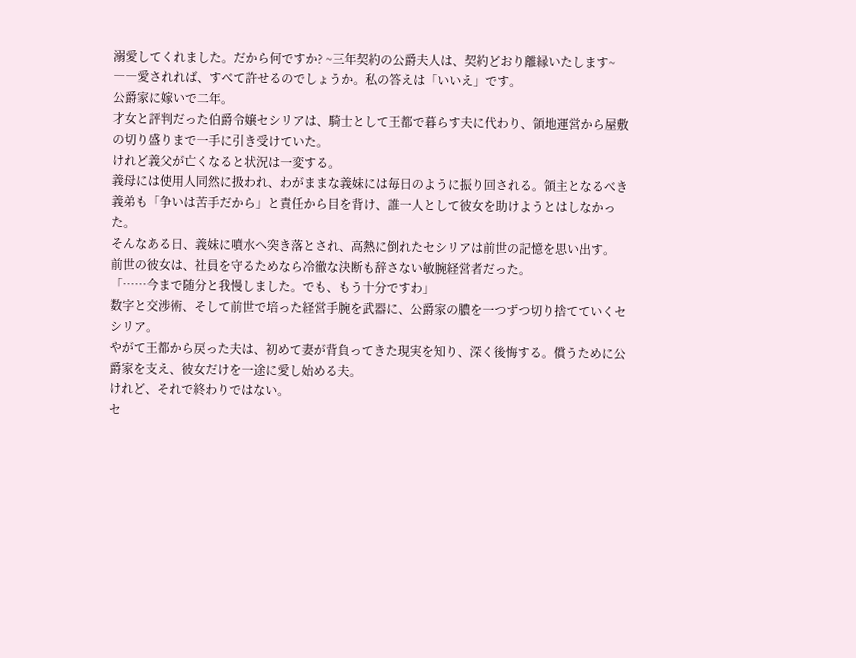溺愛してくれました。だから何ですか? ~三年契約の公爵夫人は、契約どおり離縁いたします~
――愛されれば、すべて許せるのでしょうか。私の答えは「いいえ」です。
公爵家に嫁いで二年。
才女と評判だった伯爵令嬢セシリアは、騎士として王都で暮らす夫に代わり、領地運営から屋敷の切り盛りまで一手に引き受けていた。
けれど義父が亡くなると状況は一変する。
義母には使用人同然に扱われ、わがままな義妹には毎日のように振り回される。領主となるべき義弟も「争いは苦手だから」と責任から目を背け、誰一人として彼女を助けようとはしなかった。
そんなある日、義妹に噴水へ突き落とされ、高熱に倒れたセシリアは前世の記憶を思い出す。
前世の彼女は、社員を守るためなら冷徹な決断も辞さない敏腕経営者だった。
「……今まで随分と我慢しました。でも、もう十分ですわ」
数字と交渉術、そして前世で培った経営手腕を武器に、公爵家の膿を一つずつ切り捨てていくセシリア。
やがて王都から戻った夫は、初めて妻が背負ってきた現実を知り、深く後悔する。償うために公爵家を支え、彼女だけを一途に愛し始める夫。
けれど、それで終わりではない。
セ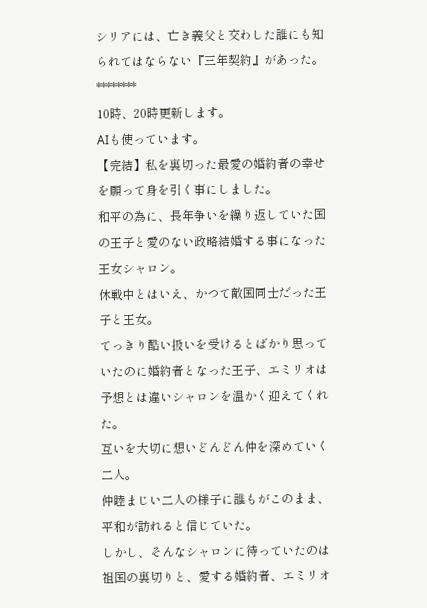シリアには、亡き義父と交わした誰にも知られてはならない『三年契約』があった。
********
10時、20時更新します。
AIも使っています。
【完結】私を裏切った最愛の婚約者の幸せを願って身を引く事にしました。
和平の為に、長年争いを繰り返していた国の王子と愛のない政略結婚する事になった王女シャロン。
休戦中とはいえ、かつて敵国同士だった王子と王女。
てっきり酷い扱いを受けるとばかり思っていたのに婚約者となった王子、エミリオは予想とは違いシャロンを温かく迎えてくれた。
互いを大切に想いどんどん仲を深めていく二人。
仲睦まじい二人の様子に誰もがこのまま、平和が訪れると信じていた。
しかし、そんなシャロンに待っていたのは祖国の裏切りと、愛する婚約者、エミリオ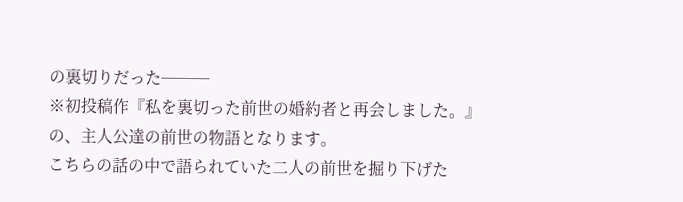の裏切りだった───
※初投稿作『私を裏切った前世の婚約者と再会しました。』
の、主人公達の前世の物語となります。
こちらの話の中で語られていた二人の前世を掘り下げた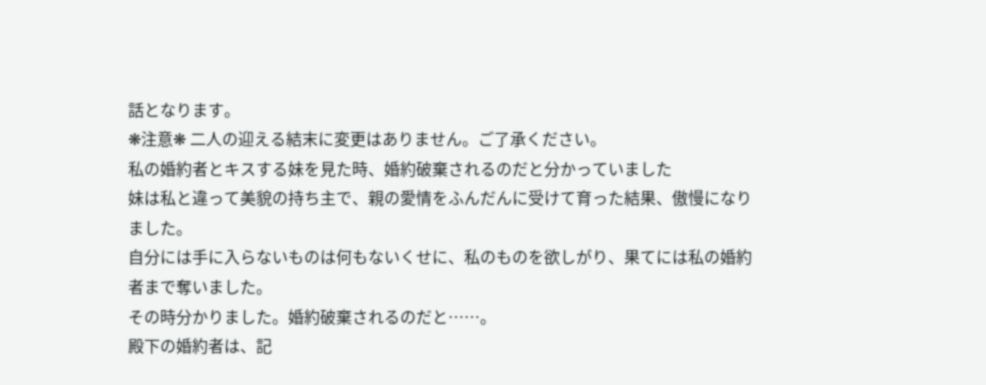話となります。
❋注意❋ 二人の迎える結末に変更はありません。ご了承ください。
私の婚約者とキスする妹を見た時、婚約破棄されるのだと分かっていました
妹は私と違って美貌の持ち主で、親の愛情をふんだんに受けて育った結果、傲慢になりました。
自分には手に入らないものは何もないくせに、私のものを欲しがり、果てには私の婚約者まで奪いました。
その時分かりました。婚約破棄されるのだと……。
殿下の婚約者は、記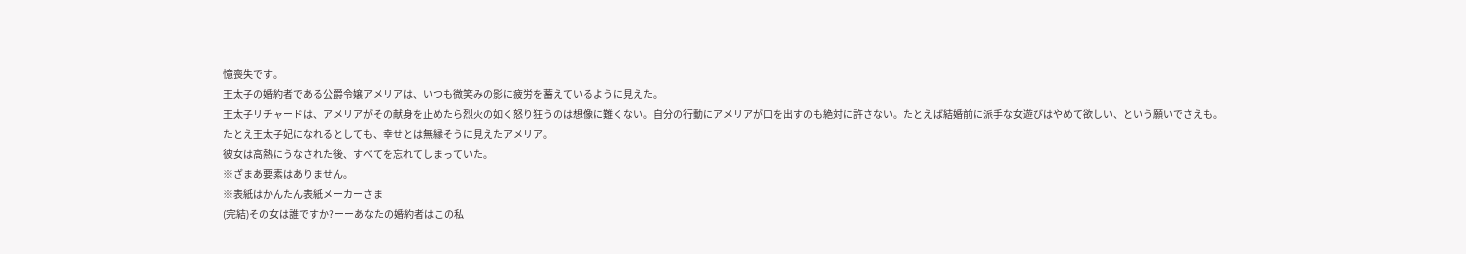憶喪失です。
王太子の婚約者である公爵令嬢アメリアは、いつも微笑みの影に疲労を蓄えているように見えた。
王太子リチャードは、アメリアがその献身を止めたら烈火の如く怒り狂うのは想像に難くない。自分の行動にアメリアが口を出すのも絶対に許さない。たとえば結婚前に派手な女遊びはやめて欲しい、という願いでさえも。
たとえ王太子妃になれるとしても、幸せとは無縁そうに見えたアメリア。
彼女は高熱にうなされた後、すべてを忘れてしまっていた。
※ざまあ要素はありません。
※表紙はかんたん表紙メーカーさま
(完結)その女は誰ですか?ーーあなたの婚約者はこの私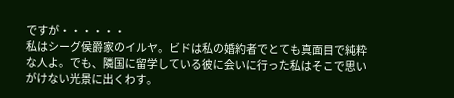ですが・・・・・・
私はシーグ侯爵家のイルヤ。ビドは私の婚約者でとても真面目で純粋な人よ。でも、隣国に留学している彼に会いに行った私はそこで思いがけない光景に出くわす。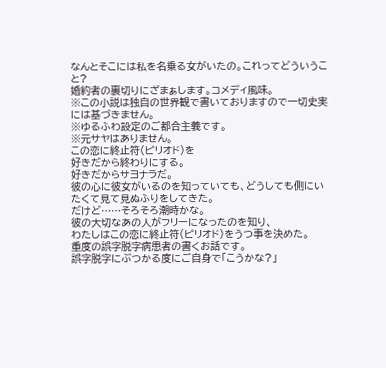なんとそこには私を名乗る女がいたの。これってどういうこと?
婚約者の裏切りにざまぁします。コメディ風味。
※この小説は独自の世界観で書いておりますので一切史実には基づきません。
※ゆるふわ設定のご都合主義です。
※元サヤはありません。
この恋に終止符(ピリオド)を
好きだから終わりにする。
好きだからサヨナラだ。
彼の心に彼女がいるのを知っていても、どうしても側にいたくて見て見ぬふりをしてきた。
だけど……そろそろ潮時かな。
彼の大切なあの人がフリーになったのを知り、
わたしはこの恋に終止符(ピリオド)をうつ事を決めた。
重度の誤字脱字病患者の書くお話です。
誤字脱字にぶつかる度にご自身で「こうかな?」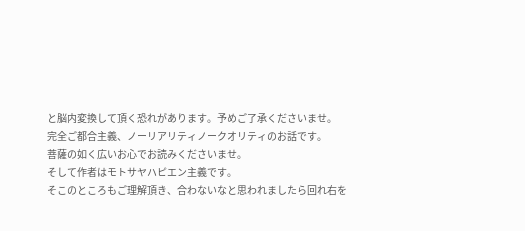と脳内変換して頂く恐れがあります。予めご了承くださいませ。
完全ご都合主義、ノーリアリティノークオリティのお話です。
菩薩の如く広いお心でお読みくださいませ。
そして作者はモトサヤハピエン主義です。
そこのところもご理解頂き、合わないなと思われましたら回れ右を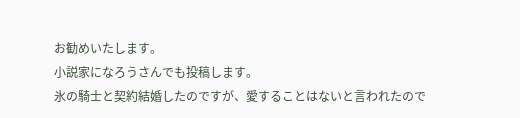お勧めいたします。
小説家になろうさんでも投稿します。
氷の騎士と契約結婚したのですが、愛することはないと言われたので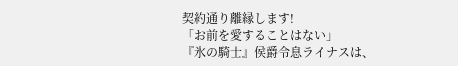契約通り離縁します!
「お前を愛することはない」
『氷の騎士』侯爵令息ライナスは、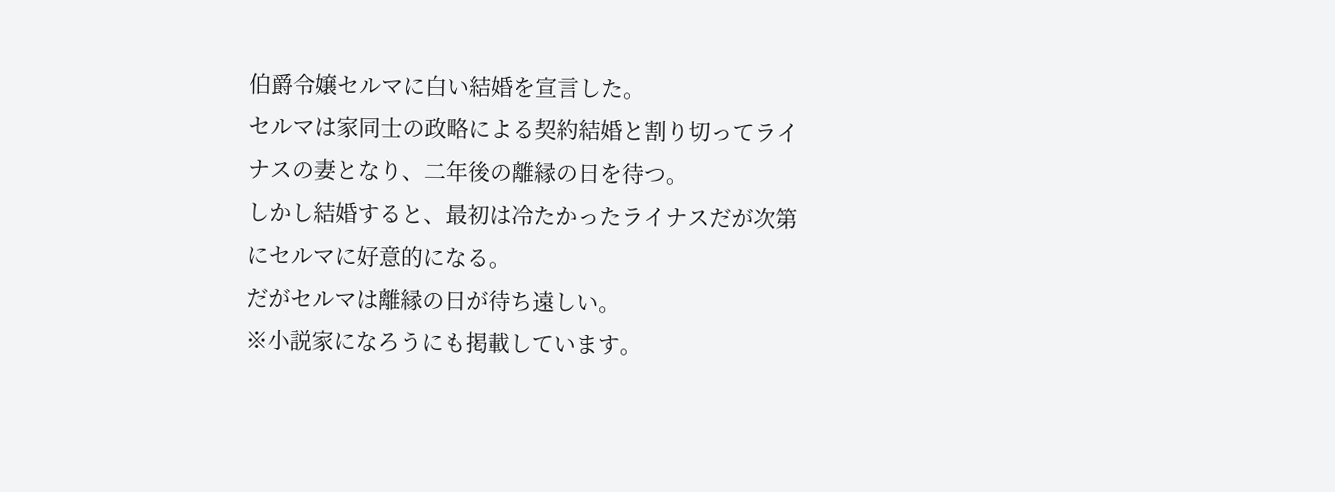伯爵令嬢セルマに白い結婚を宣言した。
セルマは家同士の政略による契約結婚と割り切ってライナスの妻となり、二年後の離縁の日を待つ。
しかし結婚すると、最初は冷たかったライナスだが次第にセルマに好意的になる。
だがセルマは離縁の日が待ち遠しい。
※小説家になろうにも掲載しています。